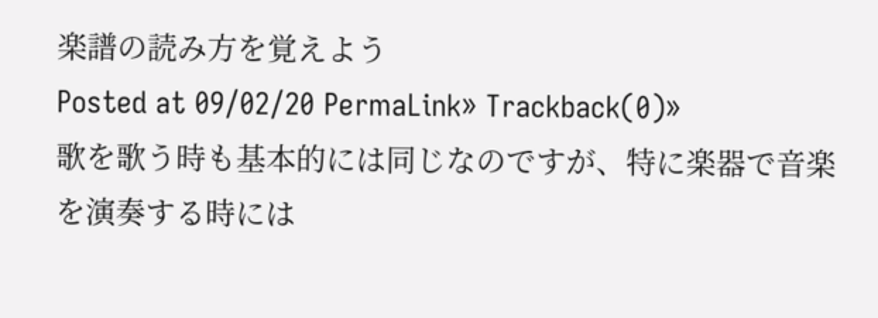楽譜の読み方を覚えよう
Posted at 09/02/20 PermaLink» Trackback(0)»
歌を歌う時も基本的には同じなのですが、特に楽器で音楽を演奏する時には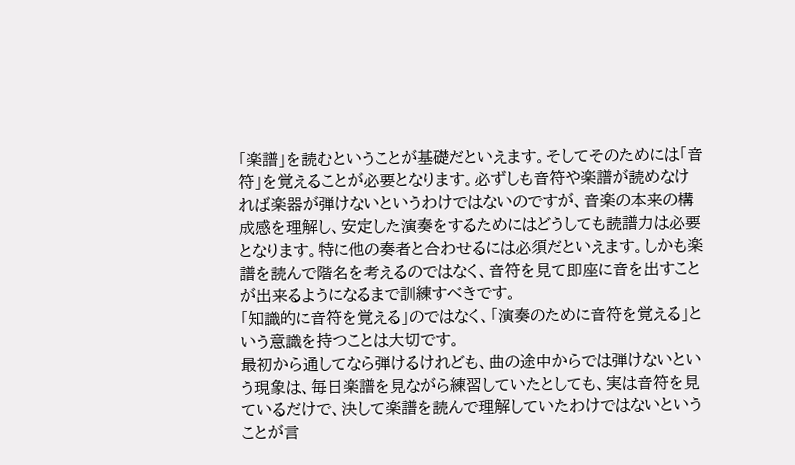「楽譜」を読むということが基礎だといえます。そしてそのためには「音符」を覚えることが必要となります。必ずしも音符や楽譜が読めなければ楽器が弾けないというわけではないのですが、音楽の本来の構成感を理解し、安定した演奏をするためにはどうしても読譜力は必要となります。特に他の奏者と合わせるには必須だといえます。しかも楽譜を読んで階名を考えるのではなく、音符を見て即座に音を出すことが出来るようになるまで訓練すべきです。
「知識的に音符を覚える」のではなく、「演奏のために音符を覚える」という意識を持つことは大切です。
最初から通してなら弾けるけれども、曲の途中からでは弾けないという現象は、毎日楽譜を見ながら練習していたとしても、実は音符を見ているだけで、決して楽譜を読んで理解していたわけではないということが言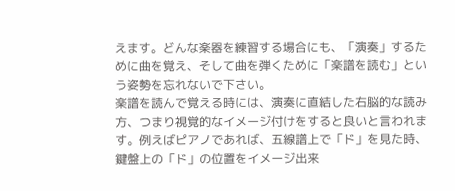えます。どんな楽器を練習する場合にも、「演奏」するために曲を覚え、そして曲を弾くために「楽譜を読む」という姿勢を忘れないで下さい。
楽譜を読んで覚える時には、演奏に直結した右脳的な読み方、つまり視覚的なイメージ付けをすると良いと言われます。例えばピアノであれば、五線譜上で「ド」を見た時、鍵盤上の「ド」の位置をイメージ出来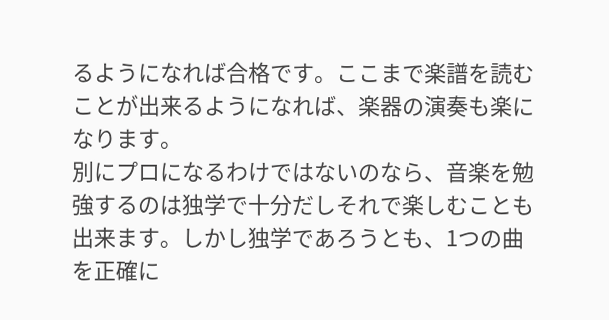るようになれば合格です。ここまで楽譜を読むことが出来るようになれば、楽器の演奏も楽になります。
別にプロになるわけではないのなら、音楽を勉強するのは独学で十分だしそれで楽しむことも出来ます。しかし独学であろうとも、1つの曲を正確に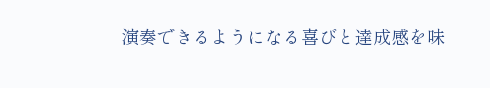演奏できるようになる喜びと達成感を味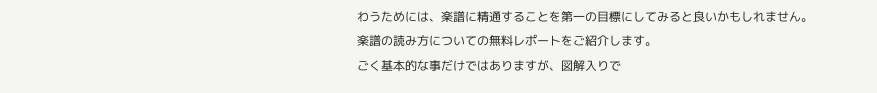わうためには、楽譜に精通することを第一の目標にしてみると良いかもしれません。
楽譜の読み方についての無料レポートをご紹介します。
ごく基本的な事だけではありますが、図解入りで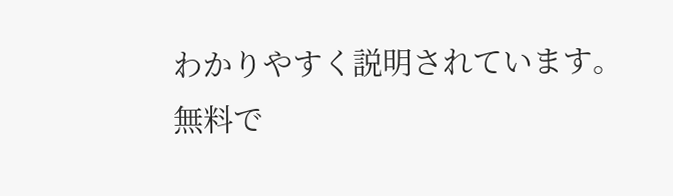わかりやすく説明されています。
無料で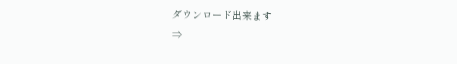ダウンロード出来ます
⇒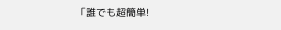「誰でも超簡単!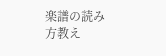楽譜の読み方教え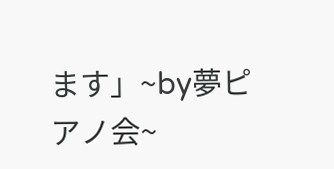ます」~by夢ピアノ会~